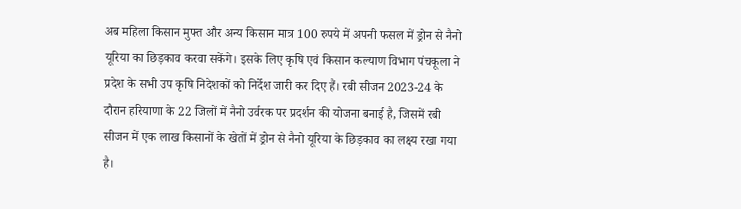अब महिला किसान मुफ्त और अन्य किसान मात्र 100 रुपये में अपनी फसल में ड्रोन से नैनो यूरिया का छिड़काव करवा सकेंगे। इसके लिए कृषि एवं किसान कल्याण विभाग पंचकूला ने प्रदेश के सभी उप कृषि निदेशकों को निर्देश जारी कर दिए हैं। रबी सीजन 2023-24 के दौरान हरियाणा के 22 जिलों में नैनो उर्वरक पर प्रदर्शन की योजना बनाई है, जिसमें रबी सीजन में एक लाख किसानों के खेतों में ड्रोन से नैनो यूरिया के छिड़काव का लक्ष्य रखा गया है।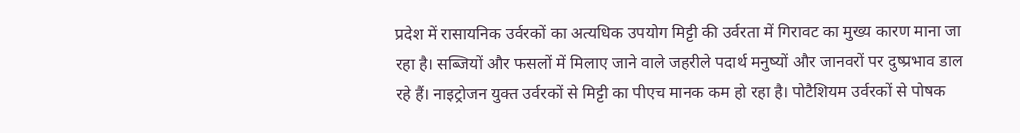प्रदेश में रासायनिक उर्वरकों का अत्यधिक उपयोग मिट्टी की उर्वरता में गिरावट का मुख्य कारण माना जा रहा है। सब्जियों और फसलों में मिलाए जाने वाले जहरीले पदार्थ मनुष्यों और जानवरों पर दुष्प्रभाव डाल रहे हैं। नाइट्रोजन युक्त उर्वरकों से मिट्टी का पीएच मानक कम हो रहा है। पोटैशियम उर्वरकों से पोषक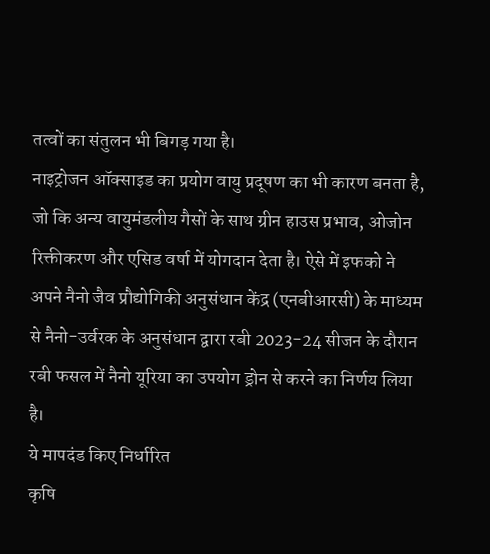तत्वों का संतुलन भी बिगड़ गया है।
नाइट्रोजन ऑक्साइड का प्रयोग वायु प्रदूषण का भी कारण बनता है, जो कि अन्य वायुमंडलीय गैसों के साथ ग्रीन हाउस प्रभाव, ओजोन रिक्तीकरण और एसिड वर्षा में योगदान देता है। ऐसे में इफको ने अपने नैनो जैव प्रौद्योगिकी अनुसंधान केंद्र (एनबीआरसी) के माध्यम से नैनो-उर्वरक के अनुसंधान द्वारा रबी 2023-24 सीजन के दौरान रबी फसल में नैनो यूरिया का उपयोग ड्रोन से करने का निर्णय लिया है।
ये मापदंड किए निर्धारित
कृषि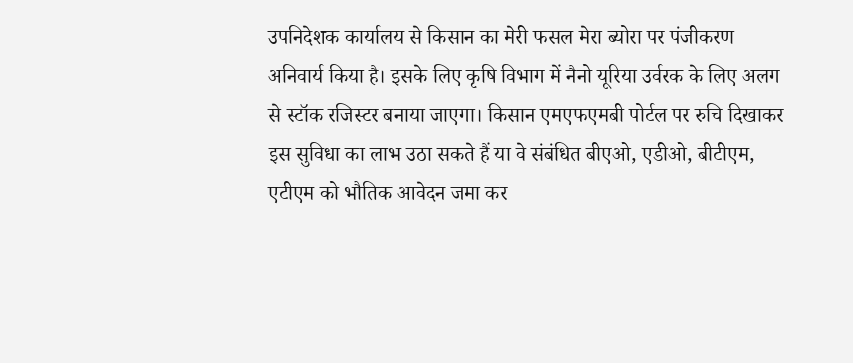उपनिदेशक कार्यालय से किसान का मेरी फसल मेरा ब्योरा पर पंजीकरण अनिवार्य किया है। इसके लिए कृषि विभाग में नैनो यूरिया उर्वरक के लिए अलग से स्टॉक रजिस्टर बनाया जाएगा। किसान एमएफएमबी पोर्टल पर रुचि दिखाकर इस सुविधा का लाभ उठा सकते हैं या वे संबंधित बीएओ, एडीओ, बीटीएम, एटीएम को भौतिक आवेदन जमा कर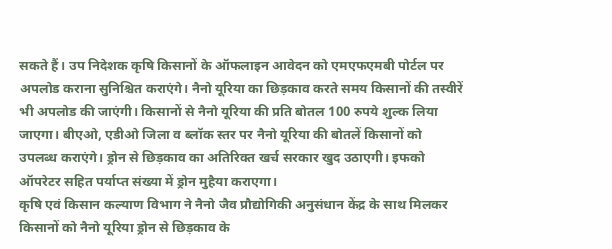सकते हैं। उप निदेशक कृषि किसानों के ऑफलाइन आवेदन को एमएफएमबी पोर्टल पर अपलोड कराना सुनिश्चित कराएंगे। नैनो यूरिया का छिड़काव करते समय किसानों की तस्वीरें भी अपलोड की जाएंगी। किसानों से नैनो यूरिया की प्रति बोतल 100 रुपये शुल्क लिया जाएगा। बीएओ, एडीओ जिला व ब्लॉक स्तर पर नैनो यूरिया की बोतलें किसानों को उपलब्ध कराएंगे। ड्रोन से छिड़काव का अतिरिक्त खर्च सरकार खुद उठाएगी। इफको ऑपरेटर सहित पर्याप्त संख्या में ड्रोन मुहैया कराएगा।
कृषि एवं किसान कल्याण विभाग ने नैनो जैव प्रौद्योगिकी अनुसंधान केंद्र के साथ मिलकर किसानों को नैनो यूरिया ड्रोन से छिड़काव के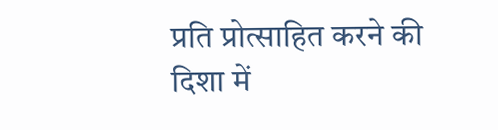प्रति प्रोत्साहित करने की दिशा में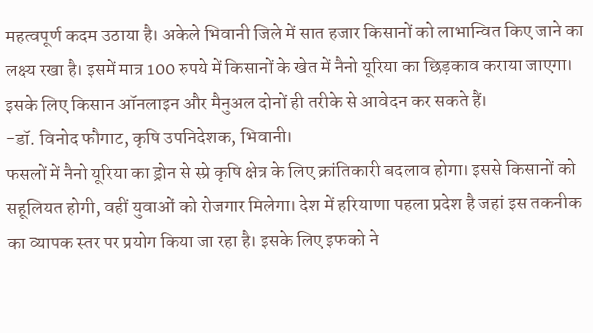महत्वपूर्ण कदम उठाया है। अकेले भिवानी जिले में सात हजार किसानों को लाभान्वित किए जाने का लक्ष्य रखा है। इसमें मात्र 100 रुपये में किसानों के खेत में नैनो यूरिया का छिड़काव कराया जाएगा। इसके लिए किसान ऑनलाइन और मैनुअल दोनों ही तरीके से आवेदन कर सकते हैं।
-डॉ. विनोद फौगाट, कृषि उपनिदेशक, भिवानी।
फसलों में नैनो यूरिया का ड्रोन से स्प्रे कृषि क्षेत्र के लिए क्रांतिकारी बदलाव होगा। इससे किसानों को सहूलियत होगी, वहीं युवाओं को रोजगार मिलेगा। देश में हरियाणा पहला प्रदेश है जहां इस तकनीक का व्यापक स्तर पर प्रयोग किया जा रहा है। इसके लिए इफको ने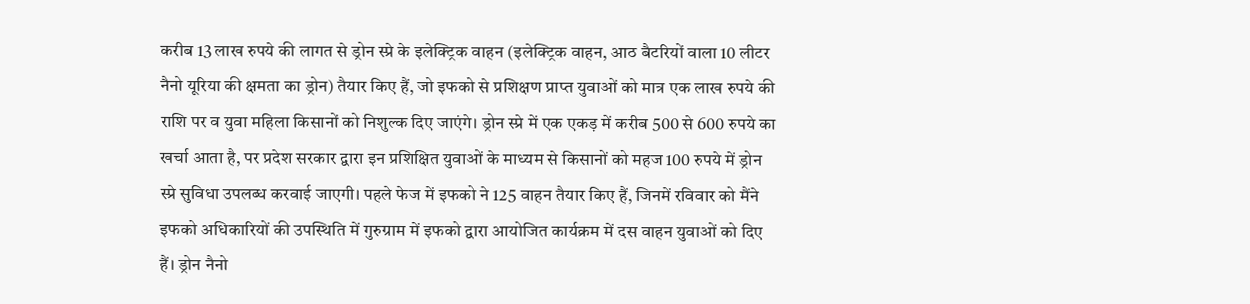करीब 13 लाख रुपये की लागत से ड्रोन स्प्रे के इलेक्ट्रिक वाहन (इलेक्ट्रिक वाहन, आठ बैटरियों वाला 10 लीटर नैनो यूरिया की क्षमता का ड्रोन) तैयार किए हैं, जो इफको से प्रशिक्षण प्राप्त युवाओं को मात्र एक लाख रुपये की राशि पर व युवा महिला किसानों को निशुल्क दिए जाएंगे। ड्रोन स्प्रे में एक एकड़ में करीब 500 से 600 रुपये का खर्चा आता है, पर प्रदेश सरकार द्वारा इन प्रशिक्षित युवाओं के माध्यम से किसानों को महज 100 रुपये में ड्रोन स्प्रे सुविधा उपलब्ध करवाई जाएगी। पहले फेज में इफको ने 125 वाहन तैयार किए हैं, जिनमें रविवार को मैंने इफको अधिकारियों की उपस्थिति में गुरुग्राम में इफको द्वारा आयोजित कार्यक्रम में दस वाहन युवाओं को दिए हैं। ड्रोन नैनो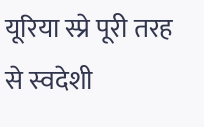यूरिया स्प्रे पूरी तरह से स्वदेशी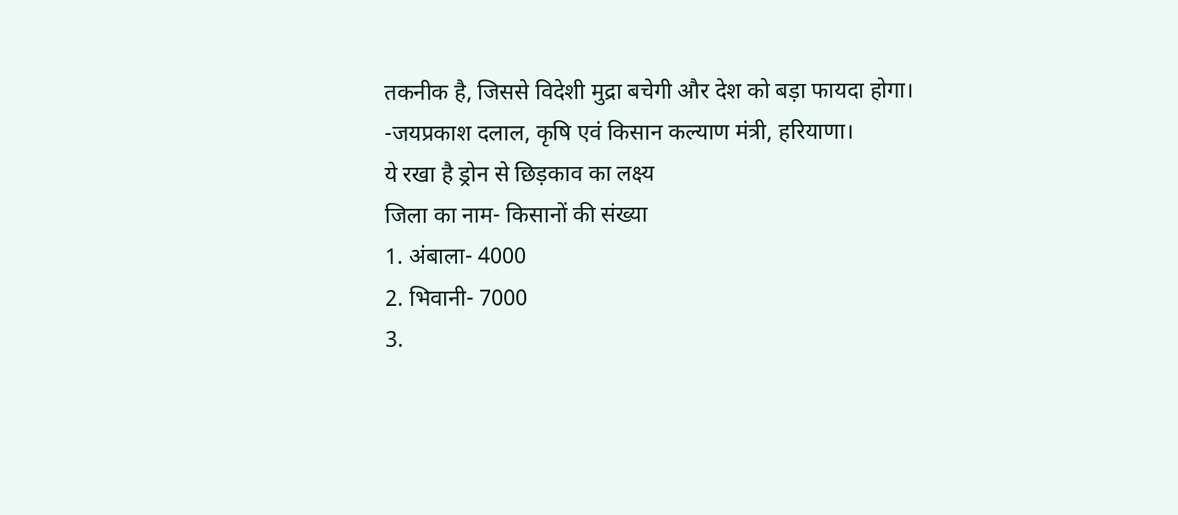तकनीक है, जिससे विदेशी मुद्रा बचेगी और देश को बड़ा फायदा होगा।
-जयप्रकाश दलाल, कृषि एवं किसान कल्याण मंत्री, हरियाणा।
ये रखा है ड्रोन से छिड़काव का लक्ष्य
जिला का नाम- किसानों की संख्या
1. अंबाला- 4000
2. भिवानी- 7000
3.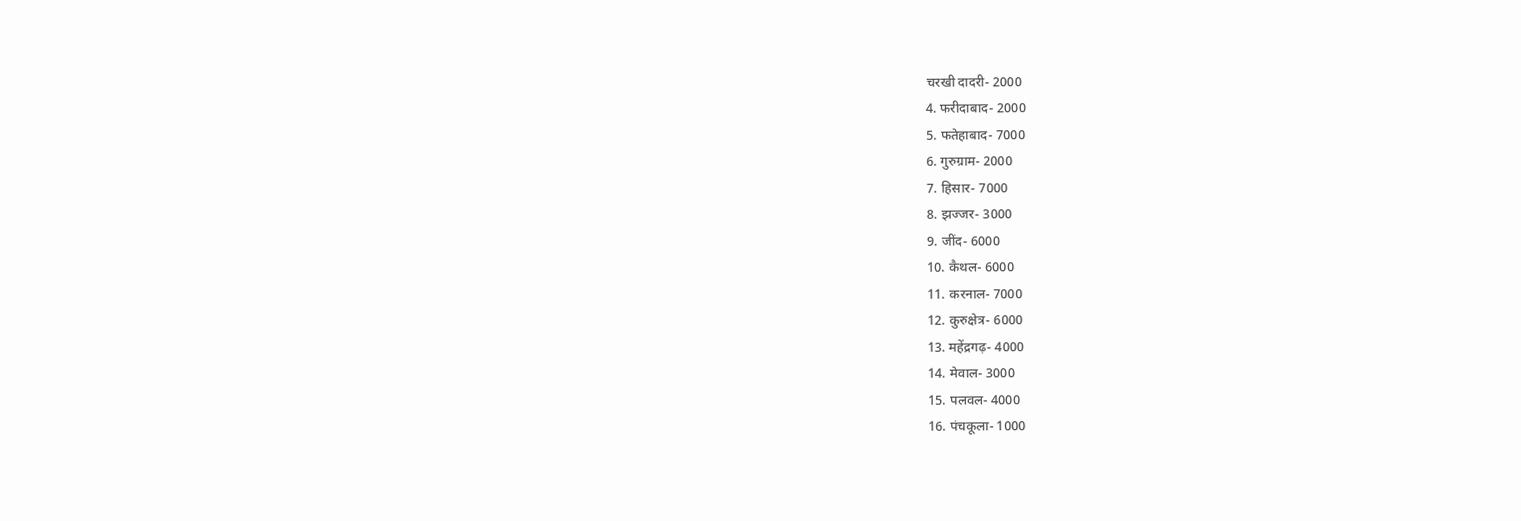चरखी दादरी- 2000
4. फरीदाबाद- 2000
5. फतेहाबाद- 7000
6. गुरुग्राम- 2000
7. हिसार- 7000
8. झज्जर- 3000
9. जींद- 6000
10. कैथल- 6000
11. करनाल- 7000
12. कुरुक्षेत्र- 6000
13. महेंद्रगढ़- 4000
14. मेवाल- 3000
15. पलवल- 4000
16. पंचकूला- 1000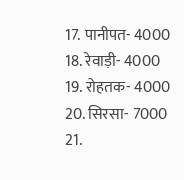17. पानीपत- 4000
18. रेवाड़ी- 4000
19. रोहतक- 4000
20. सिरसा- 7000
21.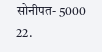सोनीपत- 5000
22.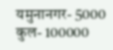यमुनानगर- 5000
कुल- 100000